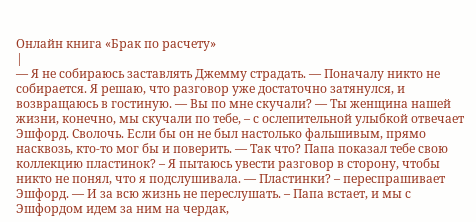Онлайн книга «Брак по расчету»
|
— Я не собираюсь заставлять Джемму страдать. — Поначалу никто не собирается. Я решаю, что разговор уже достаточно затянулся, и возвращаюсь в гостиную. — Вы по мне скучали? — Ты женщина нашей жизни, конечно, мы скучали по тебе, – с ослепительной улыбкой отвечает Эшфорд. Сволочь. Если бы он не был настолько фальшивым, прямо насквозь, кто-то мог бы и поверить. — Так что? Папа показал тебе свою коллекцию пластинок? – Я пытаюсь увести разговор в сторону, чтобы никто не понял, что я подслушивала. — Пластинки? – переспрашивает Эшфорд. — И за всю жизнь не переслушать. – Папа встает, и мы с Эшфордом идем за ним на чердак,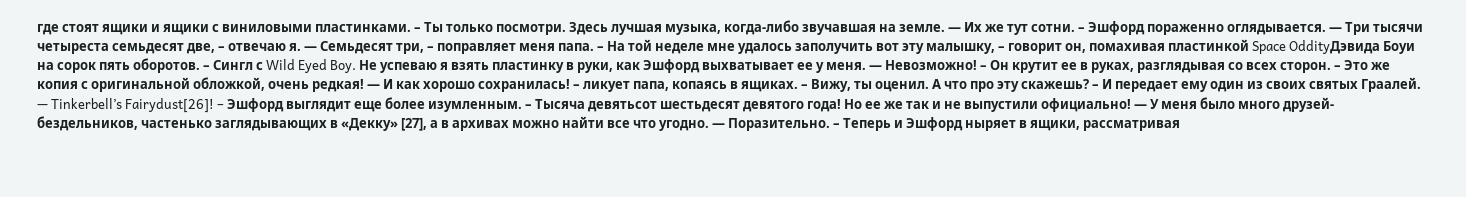где стоят ящики и ящики с виниловыми пластинками. – Ты только посмотри. Здесь лучшая музыка, когда-либо звучавшая на земле. — Их же тут сотни. – Эшфорд пораженно оглядывается. — Три тысячи четыреста семьдесят две, – отвечаю я. — Семьдесят три, – поправляет меня папа. – На той неделе мне удалось заполучить вот эту малышку, – говорит он, помахивая пластинкой Space OddityДэвида Боуи на сорок пять оборотов. – Сингл с Wild Eyed Boy. Не успеваю я взять пластинку в руки, как Эшфорд выхватывает ее у меня. — Невозможно! – Он крутит ее в руках, разглядывая со всех сторон. – Это же копия с оригинальной обложкой, очень редкая! — И как хорошо сохранилась! – ликует папа, копаясь в ящиках. – Вижу, ты оценил. А что про эту скажешь? – И передает ему один из своих святых Граалей. — Tinkerbell’s Fairydust[26]! – Эшфорд выглядит еще более изумленным. – Тысяча девятьсот шестьдесят девятого года! Но ее же так и не выпустили официально! — У меня было много друзей-бездельников, частенько заглядывающих в «Декку» [27], а в архивах можно найти все что угодно. — Поразительно. – Теперь и Эшфорд ныряет в ящики, рассматривая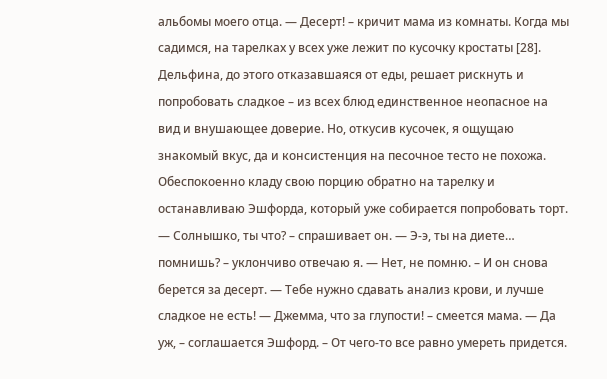альбомы моего отца. — Десерт! – кричит мама из комнаты. Когда мы садимся, на тарелках у всех уже лежит по кусочку кростаты [28]. Дельфина, до этого отказавшаяся от еды, решает рискнуть и попробовать сладкое – из всех блюд единственное неопасное на вид и внушающее доверие. Но, откусив кусочек, я ощущаю знакомый вкус, да и консистенция на песочное тесто не похожа. Обеспокоенно кладу свою порцию обратно на тарелку и останавливаю Эшфорда, который уже собирается попробовать торт. — Солнышко, ты что? – спрашивает он. — Э-э, ты на диете… помнишь? – уклончиво отвечаю я. — Нет, не помню. – И он снова берется за десерт. — Тебе нужно сдавать анализ крови, и лучше сладкое не есть! — Джемма, что за глупости! – смеется мама. — Да уж, – соглашается Эшфорд. – От чего-то все равно умереть придется.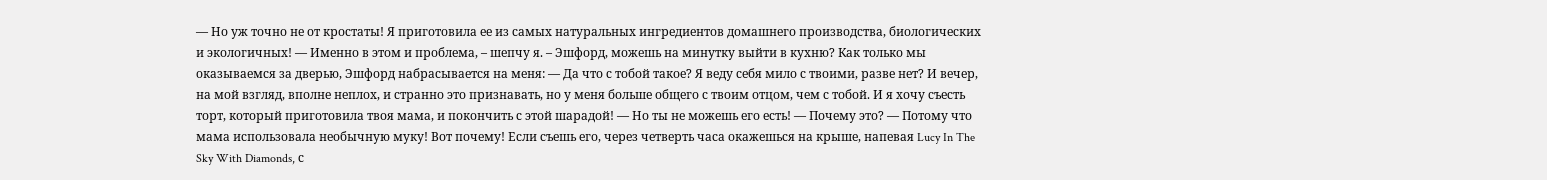— Но уж точно не от кростаты! Я приготовила ее из самых натуральных ингредиентов домашнего производства, биологических и экологичных! — Именно в этом и проблема, – шепчу я. – Эшфорд, можешь на минутку выйти в кухню? Как только мы оказываемся за дверью, Эшфорд набрасывается на меня: — Да что с тобой такое? Я веду себя мило с твоими, разве нет? И вечер, на мой взгляд, вполне неплох, и странно это признавать, но у меня больше общего с твоим отцом, чем с тобой. И я хочу съесть торт, который приготовила твоя мама, и покончить с этой шарадой! — Но ты не можешь его есть! — Почему это? — Потому что мама использовала необычную муку! Вот почему! Если съешь его, через четверть часа окажешься на крыше, напевая Lucy In The Sky With Diamonds, с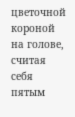цветочной короной на голове, считая себя пятым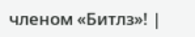членом «Битлз»! |